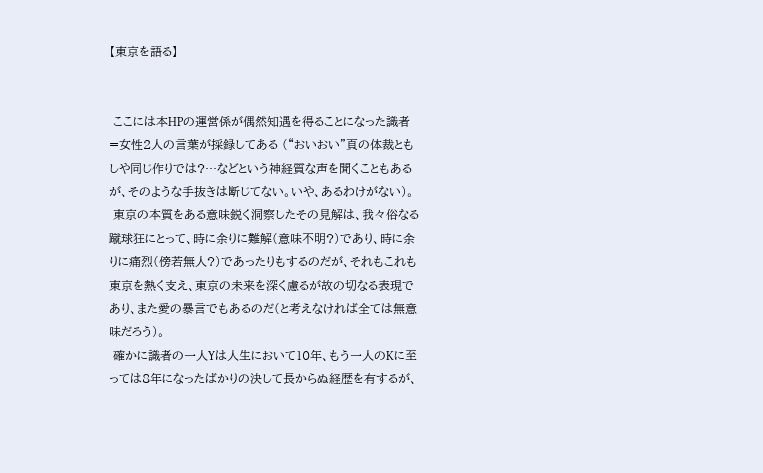【東京を語る】


 ここには本HPの運営係が偶然知遇を得ることになった識者=女性2人の言葉が採録してある (“おいおい”頁の体裁ともしや同じ作りでは?…などという神経質な声を聞くこともあるが、そのような手抜きは断じてない。いや、あるわけがない)。
 東京の本質をある意味鋭く洞察したその見解は、我々俗なる蹴球狂にとって、時に余りに難解(意味不明?)であり、時に余りに痛烈(傍若無人?)であったりもするのだが、それもこれも東京を熱く支え、東京の未来を深く慮るが故の切なる表現であり、また愛の暴言でもあるのだ(と考えなければ全ては無意味だろう)。
 確かに識者の一人Yは人生において10年、もう一人のKに至っては8年になったばかりの決して長からぬ経歴を有するが、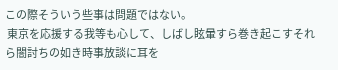この際そういう些事は問題ではない。
 東京を応援する我等も心して、しばし眩暈すら巻き起こすそれら闇討ちの如き時事放談に耳を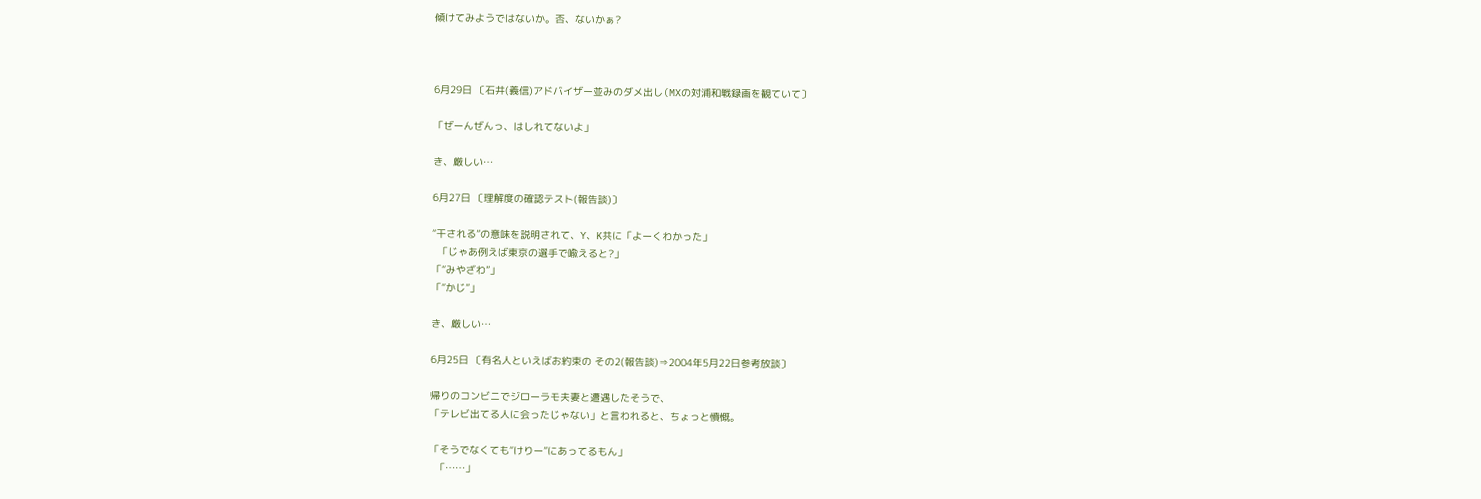傾けてみようではないか。否、ないかぁ?



6月29日 〔石井(義信)アドバイザー並みのダメ出し(MXの対浦和戦録画を観ていて〕

「ぜーんぜんっ、はしれてないよ」

き、厳しい…

6月27日 〔理解度の確認テスト(報告談)〕

“干される”の意味を説明されて、Y、K共に「よーくわかった」
  「じゃあ例えば東京の選手で喩えると?」
「“みやざわ”」
「“かじ”」

き、厳しい…

6月25日 〔有名人といえばお約束の その2(報告談)⇒2004年5月22日参考放談〕

帰りのコンビニでジローラモ夫妻と遭遇したそうで、
「テレビ出てる人に会ったじゃない」と言われると、ちょっと憤慨。

「そうでなくても“けりー”にあってるもん」
  「……」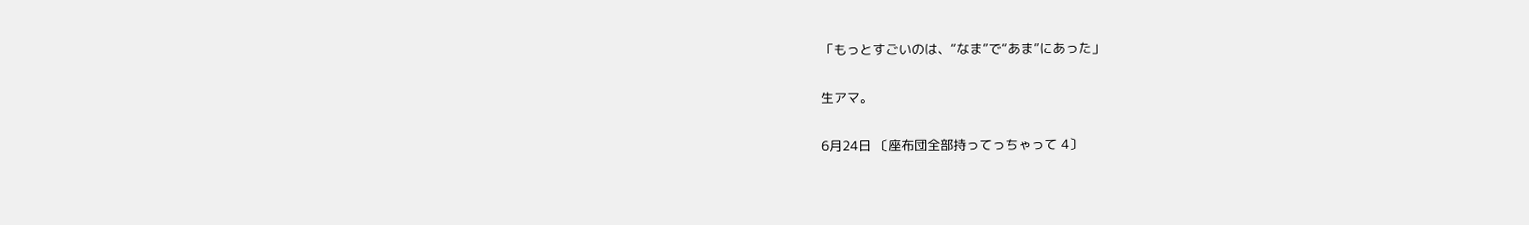「もっとすごいのは、“なま”で“あま”にあった」

生アマ。

6月24日 〔座布団全部持ってっちゃって 4〕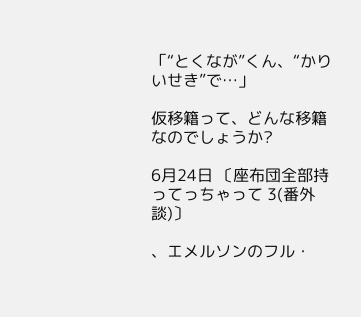「“とくなが”くん、“かりいせき”で…」

仮移籍って、どんな移籍なのでしょうか?

6月24日 〔座布団全部持ってっちゃって 3(番外談)〕

、エメルソンのフル・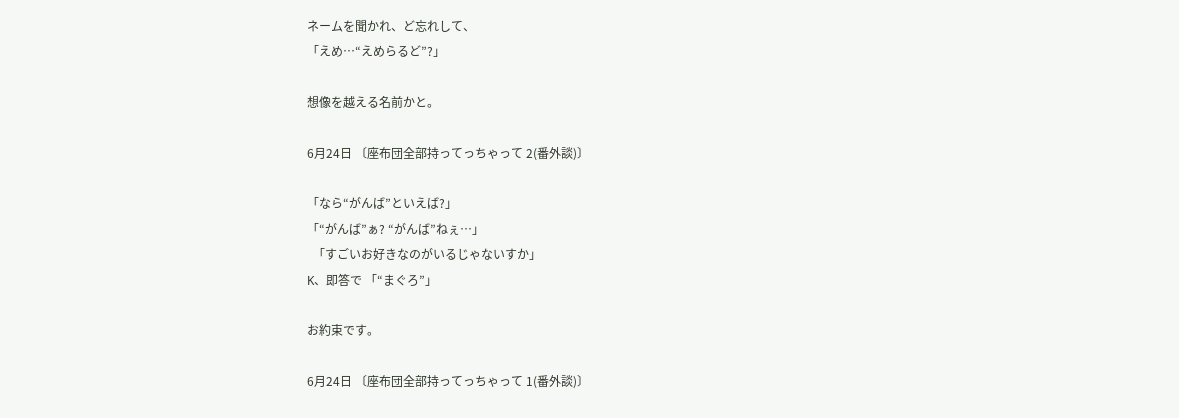ネームを聞かれ、ど忘れして、
「えめ…“えめらるど”?」

想像を越える名前かと。

6月24日 〔座布団全部持ってっちゃって 2(番外談)〕

「なら“がんば”といえば?」
「“がんば”ぁ? “がんば”ねぇ…」
  「すごいお好きなのがいるじゃないすか」
K、即答で 「“まぐろ”」

お約束です。

6月24日 〔座布団全部持ってっちゃって 1(番外談)〕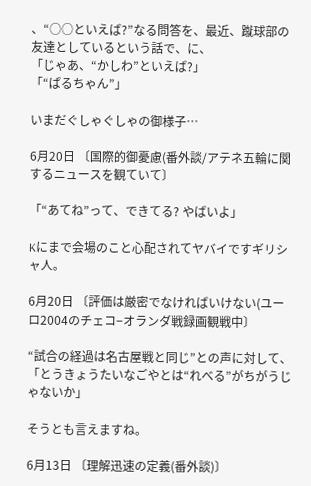、“○○といえば?”なる問答を、最近、蹴球部の友達としているという話で、に、
「じゃあ、“かしわ”といえば?」
「“ぱるちゃん”」

いまだぐしゃぐしゃの御様子…

6月20日 〔国際的御憂慮(番外談/アテネ五輪に関するニュースを観ていて〕

「“あてね”って、できてる? やばいよ」

Kにまで会場のこと心配されてヤバイですギリシャ人。

6月20日 〔評価は厳密でなければいけない(ユーロ2004のチェコ−オランダ戦録画観戦中〕

“試合の経過は名古屋戦と同じ”との声に対して、
「とうきょうたいなごやとは“れべる”がちがうじゃないか」

そうとも言えますね。

6月13日 〔理解迅速の定義(番外談)〕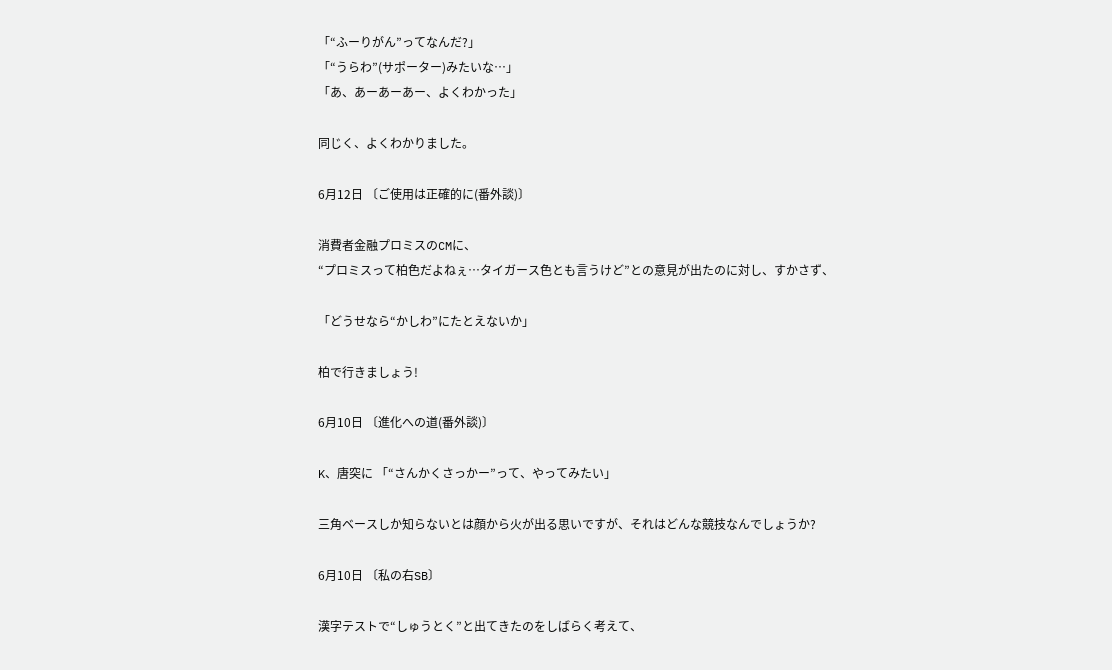「“ふーりがん”ってなんだ?」
「“うらわ”(サポーター)みたいな…」
「あ、あーあーあー、よくわかった」

同じく、よくわかりました。

6月12日 〔ご使用は正確的に(番外談)〕

消費者金融プロミスのCMに、
“プロミスって柏色だよねぇ…タイガース色とも言うけど”との意見が出たのに対し、すかさず、

「どうせなら“かしわ”にたとえないか」

柏で行きましょう!

6月10日 〔進化への道(番外談)〕

K、唐突に 「“さんかくさっかー”って、やってみたい」

三角ベースしか知らないとは顔から火が出る思いですが、それはどんな競技なんでしょうか?

6月10日 〔私の右SB〕

漢字テストで“しゅうとく”と出てきたのをしばらく考えて、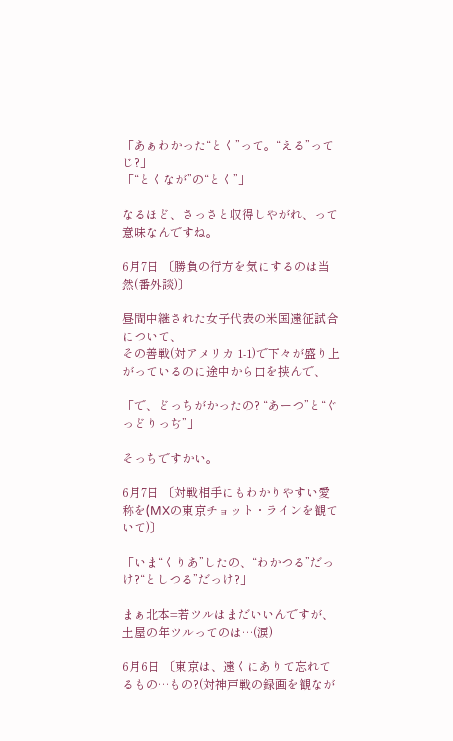「あぁわかった“とく”って。“える”ってじ?」
「“とくなが”の“とく”」

なるほど、さっさと収得しやがれ、って意味なんですね。

6月7日 〔勝負の行方を気にするのは当然(番外談)〕

昼間中継された女子代表の米国遠征試合について、
その善戦(対アメリカ 1-1)で下々が盛り上がっているのに途中から口を挟んで、

「で、どっちがかったの? “あーつ”と“ぐっどりっぢ”」

そっちですかい。

6月7日 〔対戦相手にもわかりやすい愛称を(MXの東京チョット・ラインを観ていて)〕

「いま“くりあ”したの、“わかつる”だっけ?“としつる”だっけ?」

まぁ北本=若ツルはまだいいんですが、土屋の年ツルってのは…(涙)

6月6日 〔東京は、遠くにありて忘れてるもの…もの?(対神戸戦の録画を観なが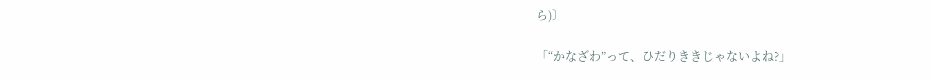ら)〕

「“かなざわ”って、ひだりききじゃないよね?」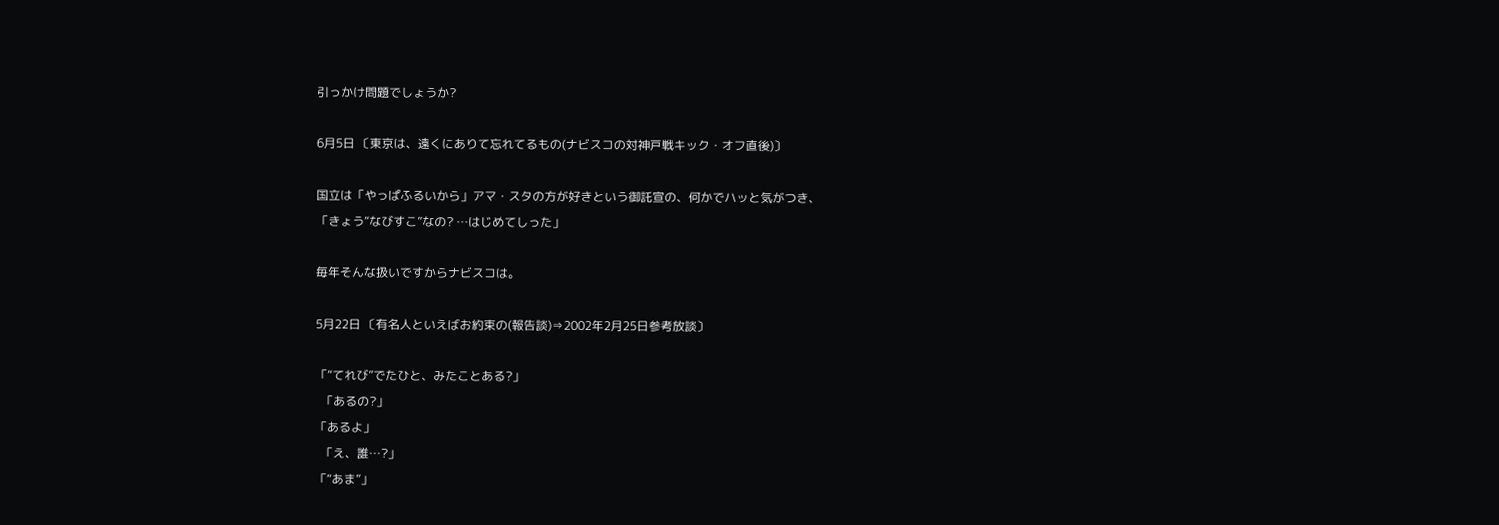引っかけ問題でしょうか?

6月5日 〔東京は、遠くにありて忘れてるもの(ナビスコの対神戸戦キック・オフ直後)〕

国立は「やっぱふるいから」アマ・スタの方が好きという御託宣の、何かでハッと気がつき、
「きょう“なびすこ”なの? …はじめてしった」

毎年そんな扱いですからナビスコは。

5月22日 〔有名人といえばお約束の(報告談)⇒2002年2月25日参考放談〕

「“てれび”でたひと、みたことある?」
  「あるの?」
「あるよ」
  「え、誰…?」
「“あま”」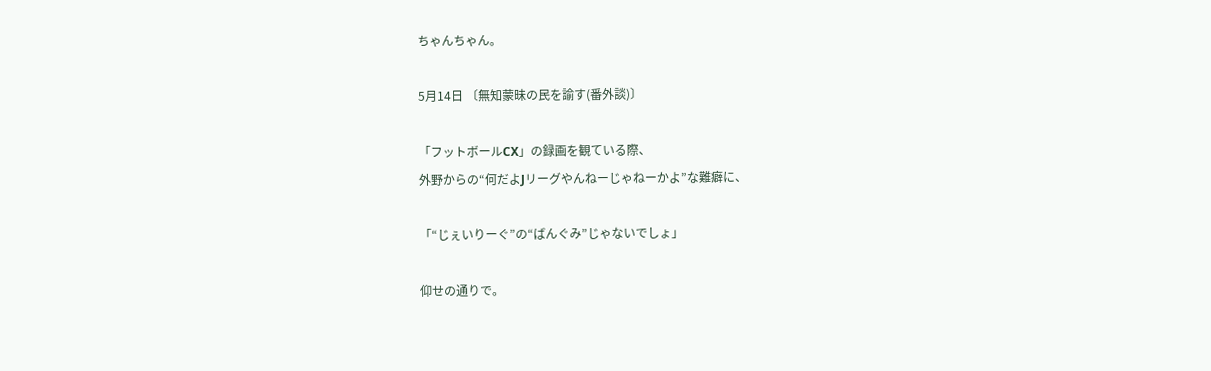ちゃんちゃん。

5月14日 〔無知蒙昧の民を諭す(番外談)〕

「フットボールCX」の録画を観ている際、
外野からの“何だよJリーグやんねーじゃねーかよ”な難癖に、

「“じぇいりーぐ”の“ばんぐみ”じゃないでしょ」

仰せの通りで。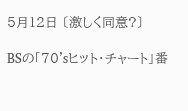5月12日 〔激しく同意?〕

BSの「70'sヒット・チャート」番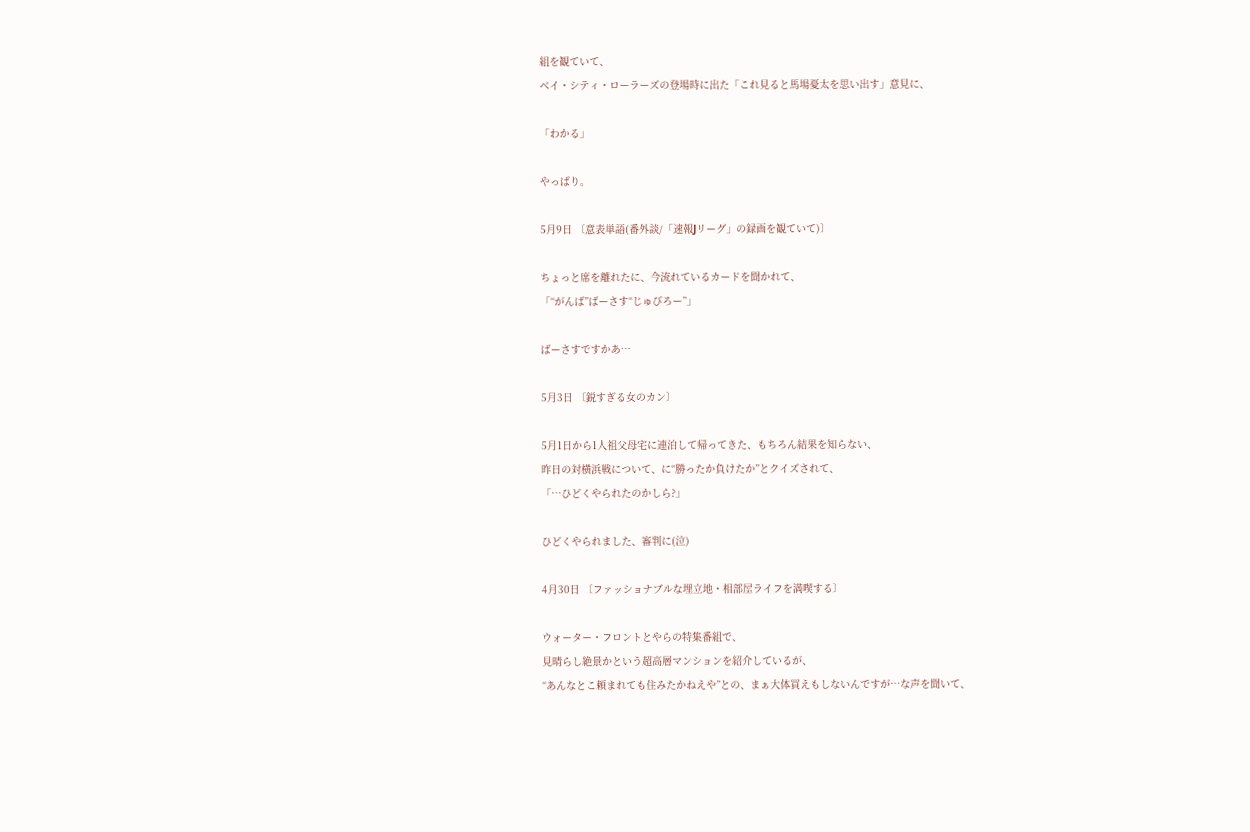組を観ていて、
ベイ・シティ・ローラーズの登場時に出た「これ見ると馬場憂太を思い出す」意見に、

「わかる」

やっぱり。

5月9日 〔意表単語(番外談/「速報Jリーグ」の録画を観ていて)〕

ちょっと席を離れたに、今流れているカードを聞かれて、
「“がんば”ばーさす“じゅびろー”」

ばーさすですかあ…

5月3日 〔鋭すぎる女のカン〕

5月1日から1人祖父母宅に連泊して帰ってきた、もちろん結果を知らない、
昨日の対横浜戦について、に“勝ったか負けたか”とクイズされて、
「…ひどくやられたのかしら?」

ひどくやられました、審判に(泣)

4月30日 〔ファッショナブルな埋立地・相部屋ライフを満喫する〕

ウォーター・フロントとやらの特集番組で、
見晴らし絶景かという超高層マンションを紹介しているが、
“あんなとこ頼まれても住みたかねえや”との、まぁ大体買えもしないんですが…な声を聞いて、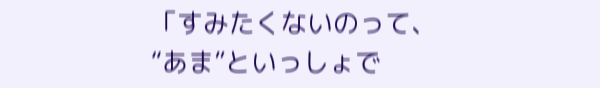「すみたくないのって、“あま”といっしょで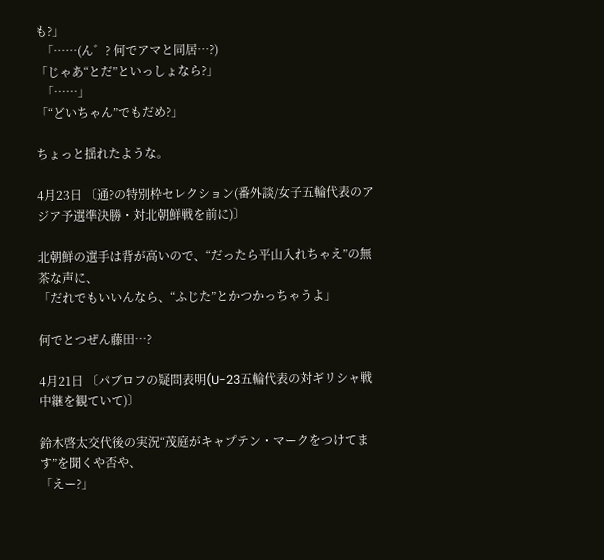も?」
  「……(ん゛? 何でアマと同居…?)
「じゃあ“とだ”といっしょなら?」
  「……」
「“どいちゃん”でもだめ?」

ちょっと揺れたような。

4月23日 〔通?の特別枠セレクション(番外談/女子五輪代表のアジア予選準決勝・対北朝鮮戦を前に)〕

北朝鮮の選手は背が高いので、“だったら平山入れちゃえ”の無茶な声に、
「だれでもいいんなら、“ふじた”とかつかっちゃうよ」

何でとつぜん藤田…?

4月21日 〔パブロフの疑問表明(U-23五輪代表の対ギリシャ戦中継を観ていて)〕

鈴木啓太交代後の実況“茂庭がキャプテン・マークをつけてます”を聞くや否や、
「えー?」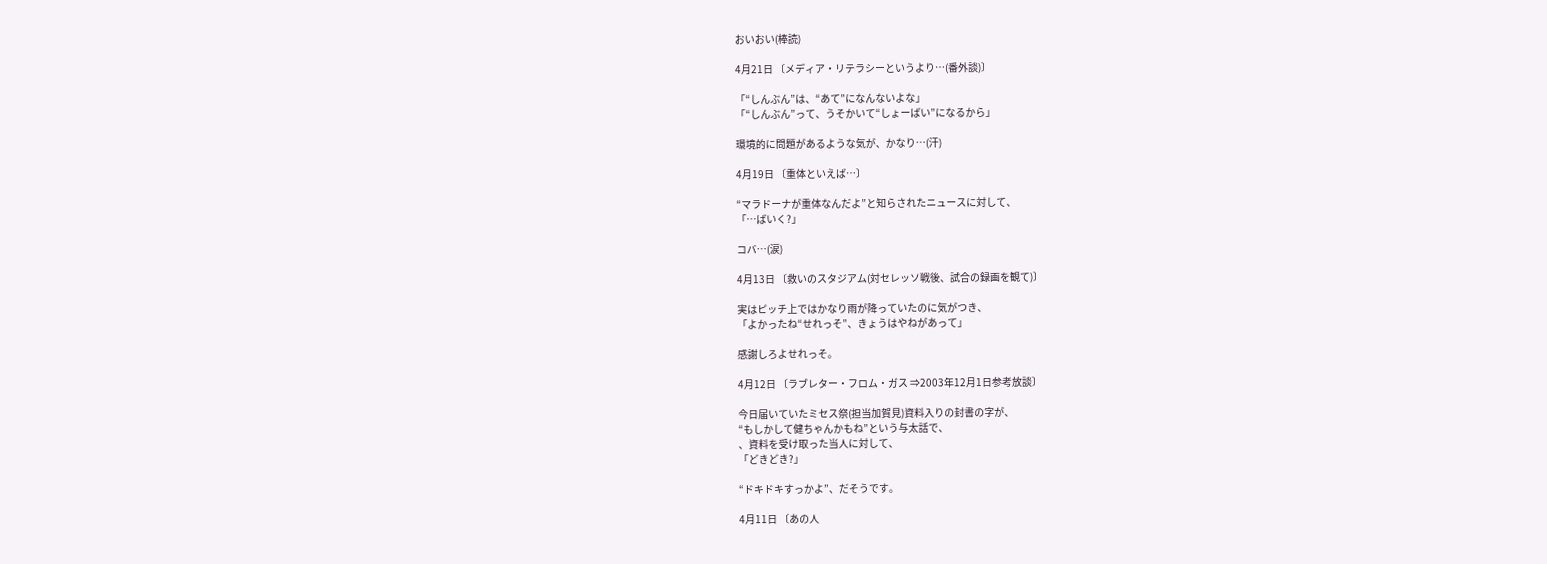おいおい(棒読)

4月21日 〔メディア・リテラシーというより…(番外談)〕

「“しんぶん”は、“あて”になんないよな」
「“しんぶん”って、うそかいて“しょーばい”になるから」

環境的に問題があるような気が、かなり…(汗)

4月19日 〔重体といえば…〕

“マラドーナが重体なんだよ”と知らされたニュースに対して、
「…ばいく?」

コバ…(涙)

4月13日 〔救いのスタジアム(対セレッソ戦後、試合の録画を観て)〕

実はピッチ上ではかなり雨が降っていたのに気がつき、
「よかったね“せれっそ”、きょうはやねがあって」

感謝しろよせれっそ。

4月12日 〔ラブレター・フロム・ガス ⇒2003年12月1日参考放談〕

今日届いていたミセス祭(担当加賀見)資料入りの封書の字が、
“もしかして健ちゃんかもね”という与太話で、
、資料を受け取った当人に対して、
「どきどき?」

“ドキドキすっかよ”、だそうです。

4月11日 〔あの人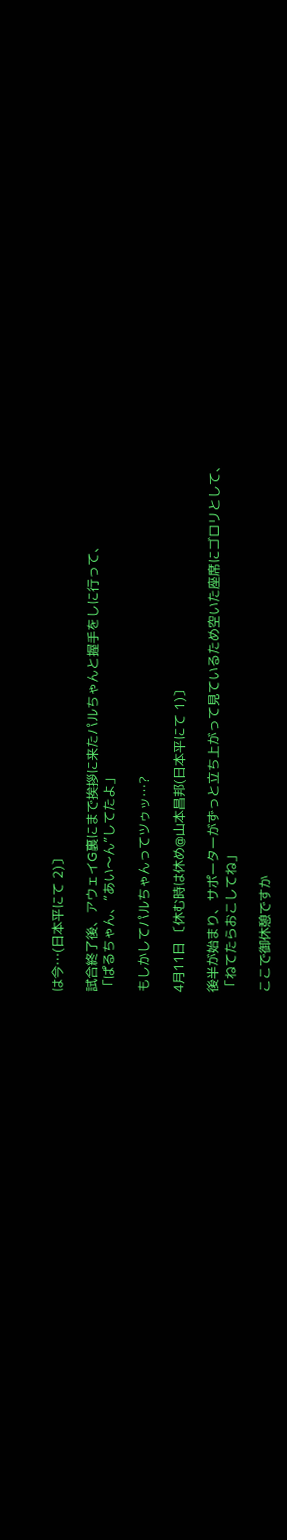は今…(日本平にて 2)〕

試合終了後、アウェイG裏にまで挨拶に来たパルちゃんと握手をしに行って、
「ぱるちゃん、“あい〜ん”してたよ」

もしかしてパルちゃんってツゥッ…?

4月11日 〔休む時は休め@山本昌邦(日本平にて 1)〕

後半が始まり、サポーターがずっと立ち上がって見ているため空いた座席にゴロリとして、
「ねてたらおこしてね」

ここで御休憩ですか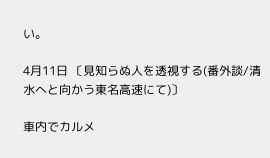い。

4月11日 〔見知らぬ人を透視する(番外談/清水へと向かう東名高速にて)〕

車内でカルメ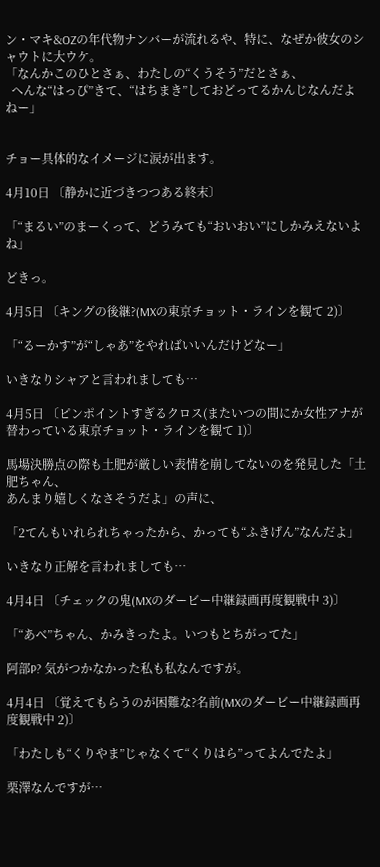ン・マキ&OZの年代物ナンバーが流れるや、特に、なぜか彼女のシャウトに大ウケ。
「なんかこのひとさぁ、わたしの“くうそう”だとさぁ、
  へんな“はっぴ”きて、“はちまき”しておどってるかんじなんだよねー」


チョー具体的なイメージに涙が出ます。

4月10日 〔静かに近づきつつある終末〕

「“まるい”のまーくって、どうみても“おいおい”にしかみえないよね」

どきっ。

4月5日 〔キングの後継?(MXの東京チョット・ラインを観て 2)〕

「“るーかす”が“しゃあ”をやればいいんだけどなー」

いきなりシャアと言われましても…

4月5日 〔ピンポイントすぎるクロス(またいつの間にか女性アナが替わっている東京チョット・ラインを観て 1)〕

馬場決勝点の際も土肥が厳しい表情を崩してないのを発見した「土肥ちゃん、
あんまり嬉しくなさそうだよ」の声に、

「2てんもいれられちゃったから、かっても“ふきげん”なんだよ」

いきなり正解を言われましても…

4月4日 〔チェックの鬼(MXのダービー中継録画再度観戦中 3)〕

「“あべ”ちゃん、かみきったよ。いつもとちがってた」

阿部P? 気がつかなかった私も私なんですが。

4月4日 〔覚えてもらうのが困難な?名前(MXのダービー中継録画再度観戦中 2)〕

「わたしも“くりやま”じゃなくて“くりはら”ってよんでたよ」

栗澤なんですが…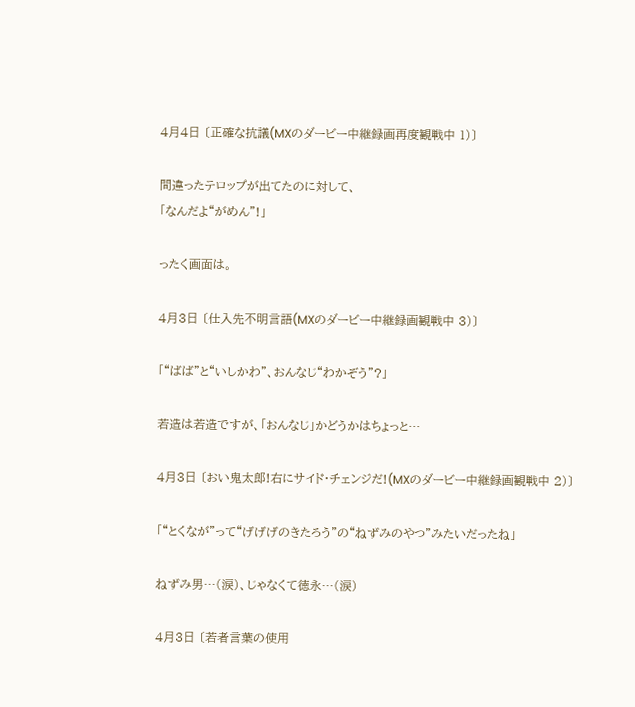4月4日 〔正確な抗議(MXのダービー中継録画再度観戦中 1)〕

間違ったテロップが出てたのに対して、
「なんだよ“がめん”!」

ったく画面は。

4月3日 〔仕入先不明言語(MXのダービー中継録画観戦中 3)〕

「“ばば”と“いしかわ”、おんなじ“わかぞう”?」

若造は若造ですが、「おんなじ」かどうかはちょっと…

4月3日 〔おい鬼太郎!右にサイド・チェンジだ!(MXのダービー中継録画観戦中 2)〕

「“とくなが”って“げげげのきたろう”の“ねずみのやつ”みたいだったね」

ねずみ男…(涙)、じゃなくて徳永…(涙)

4月3日 〔若者言葉の使用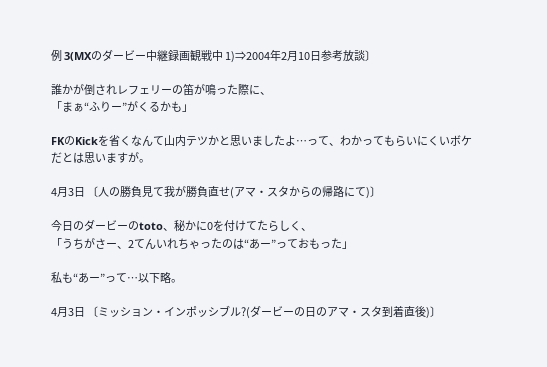例 3(MXのダービー中継録画観戦中 1)⇒2004年2月10日参考放談〕

誰かが倒されレフェリーの笛が鳴った際に、
「まぁ“ふりー”がくるかも」

FKのKickを省くなんて山内テツかと思いましたよ…って、わかってもらいにくいボケだとは思いますが。

4月3日 〔人の勝負見て我が勝負直せ(アマ・スタからの帰路にて)〕

今日のダービーのtoto、秘かに0を付けてたらしく、
「うちがさー、2てんいれちゃったのは“あー”っておもった」

私も“あー”って…以下略。

4月3日 〔ミッション・インポッシブル?(ダービーの日のアマ・スタ到着直後)〕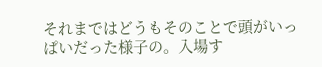それまではどうもそのことで頭がいっぱいだった様子の。入場す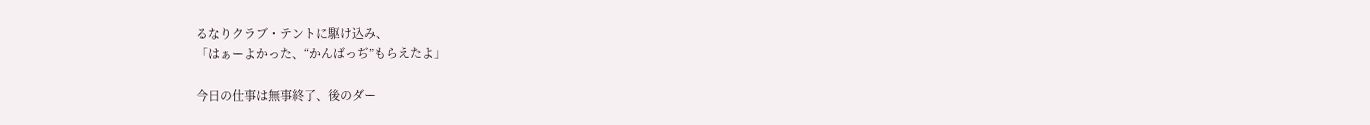るなりクラブ・テントに駆け込み、
「はぁーよかった、“かんばっぢ”もらえたよ」

今日の仕事は無事終了、後のダー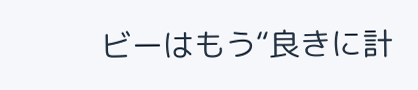ビーはもう“良きに計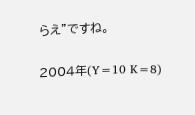らえ”ですね。

2004年(Y=10 K=8)